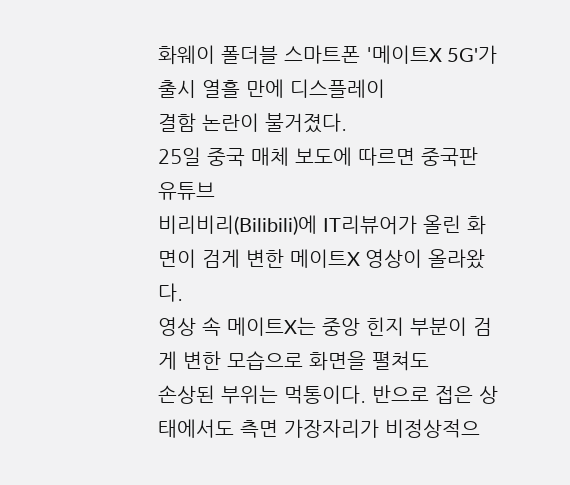화웨이 폴더블 스마트폰 '메이트X 5G'가 출시 열흘 만에 디스플레이
결함 논란이 불거졌다.
25일 중국 매체 보도에 따르면 중국판 유튜브
비리비리(Bilibili)에 IT리뷰어가 올린 화면이 검게 변한 메이트X 영상이 올라왔다.
영상 속 메이트X는 중앙 힌지 부분이 검게 변한 모습으로 화면을 펼쳐도
손상된 부위는 먹통이다. 반으로 접은 상태에서도 측면 가장자리가 비정상적으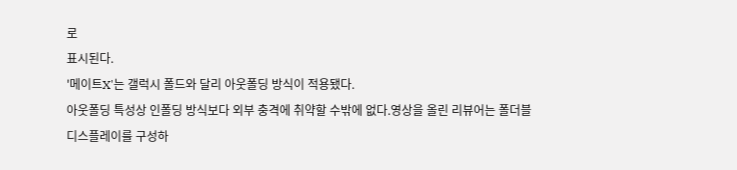로
표시된다.
'메이트X'는 갤럭시 폴드와 달리 아웃폴딩 방식이 적용됐다.
아웃폴딩 특성상 인폴딩 방식보다 외부 충격에 취약할 수밖에 없다.영상을 올린 리뷰어는 폴더블
디스플레이를 구성하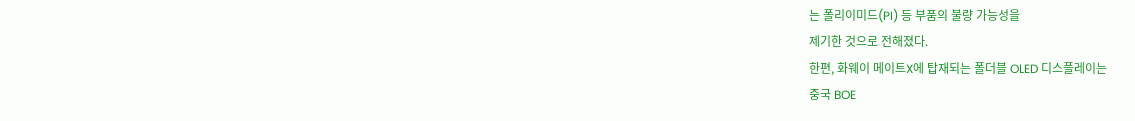는 폴리이미드(PI) 등 부품의 불량 가능성을
제기한 것으로 전해졌다.
한편, 화웨이 메이트X에 탑재되는 폴더블 OLED 디스플레이는
중국 BOE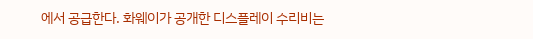에서 공급한다. 화웨이가 공개한 디스플레이 수리비는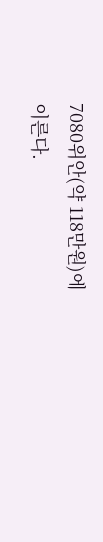7080위안(약 118만원)에
이른다.